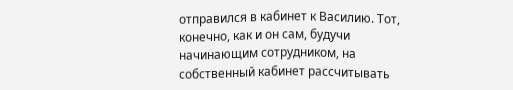отправился в кабинет к Василию. Тот, конечно, как и он сам, будучи начинающим сотрудником, на собственный кабинет рассчитывать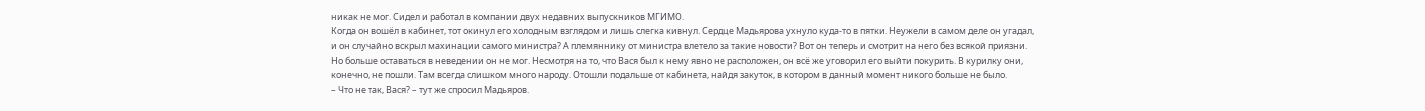никак не мог. Сидел и работал в компании двух недавних выпускников МГИМО.
Когда он вошёл в кабинет, тот окинул его холодным взглядом и лишь слегка кивнул. Сердце Мадьярова ухнуло куда‑то в пятки. Неужели в самом деле он угадал, и он случайно вскрыл махинации самого министра? А племяннику от министра влетело за такие новости? Вот он теперь и смотрит на него без всякой приязни.
Но больше оставаться в неведении он не мог. Несмотря на то, что Вася был к нему явно не расположен, он всё же уговорил его выйти покурить. В курилку они, конечно, не пошли. Там всегда слишком много народу. Отошли подальше от кабинета, найдя закуток, в котором в данный момент никого больше не было.
– Что не так, Вася? – тут же спросил Мадьяров.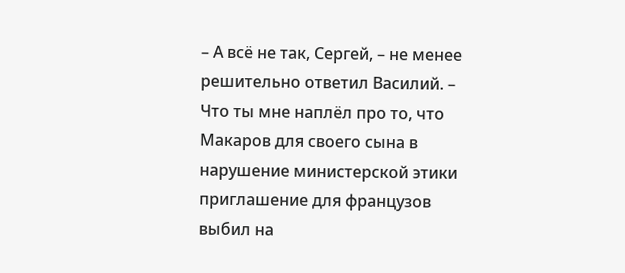– А всё не так, Сергей, – не менее решительно ответил Василий. – Что ты мне наплёл про то, что Макаров для своего сына в нарушение министерской этики приглашение для французов выбил на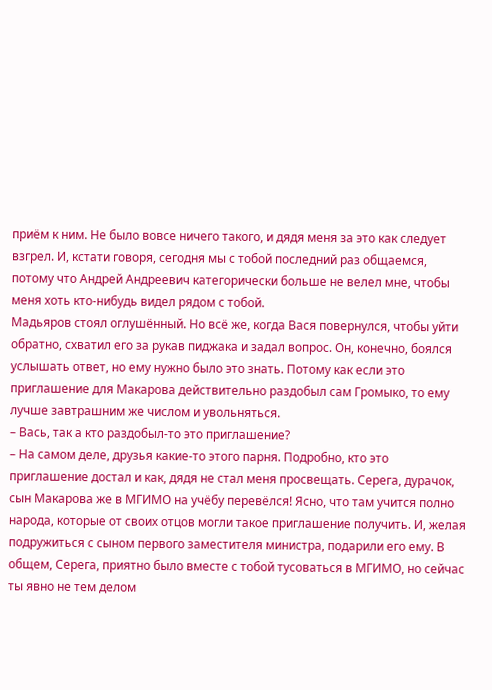приём к ним. Не было вовсе ничего такого, и дядя меня за это как следует взгрел. И, кстати говоря, сегодня мы с тобой последний раз общаемся, потому что Андрей Андреевич категорически больше не велел мне, чтобы меня хоть кто‑нибудь видел рядом с тобой.
Мадьяров стоял оглушённый. Но всё же, когда Вася повернулся, чтобы уйти обратно, схватил его за рукав пиджака и задал вопрос. Он, конечно, боялся услышать ответ, но ему нужно было это знать. Потому как если это приглашение для Макарова действительно раздобыл сам Громыко, то ему лучше завтрашним же числом и увольняться.
– Вась, так а кто раздобыл‑то это приглашение?
– На самом деле, друзья какие‑то этого парня. Подробно, кто это приглашение достал и как, дядя не стал меня просвещать. Серега, дурачок, сын Макарова же в МГИМО на учёбу перевёлся! Ясно, что там учится полно народа, которые от своих отцов могли такое приглашение получить. И, желая подружиться с сыном первого заместителя министра, подарили его ему. В общем, Серега, приятно было вместе с тобой тусоваться в МГИМО, но сейчас ты явно не тем делом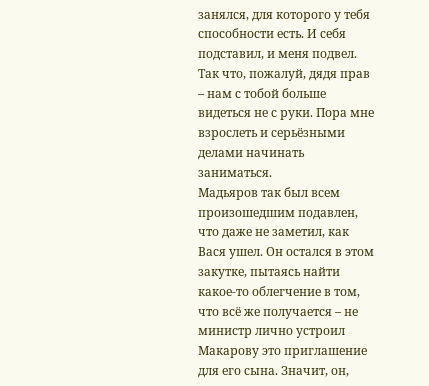занялся, для которого у тебя способности есть. И себя подставил, и меня подвел. Так что, пожалуй, дядя прав – нам с тобой больше видеться не с руки. Пора мне взрослеть и серьёзными делами начинать заниматься.
Мадьяров так был всем произошедшим подавлен, что даже не заметил, как Вася ушел. Он остался в этом закутке, пытаясь найти какое‑то облегчение в том, что всё же получается – не министр лично устроил Макарову это приглашение для его сына. Значит, он,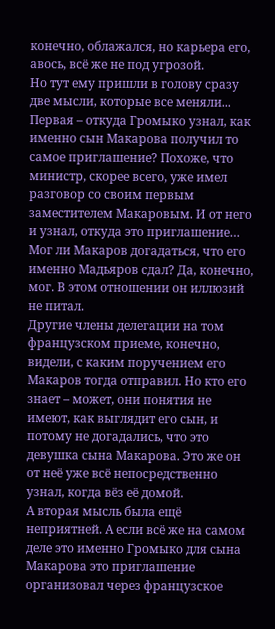конечно, облажался, но карьера его, авось, всё же не под угрозой.
Но тут ему пришли в голову сразу две мысли, которые все меняли...
Первая – откуда Громыко узнал, как именно сын Макарова получил то самое приглашение? Похоже, что министр, скорее всего, уже имел разговор со своим первым заместителем Макаровым. И от него и узнал, откуда это приглашение…
Мог ли Макаров догадаться, что его именно Мадьяров сдал? Да, конечно, мог. В этом отношении он иллюзий не питал.
Другие члены делегации на том французском приеме, конечно, видели, с каким поручением его Макаров тогда отправил. Но кто его знает – может, они понятия не имеют, как выглядит его сын, и потому не догадались, что это девушка сына Макарова. Это же он от неё уже всё непосредственно узнал, когда вёз её домой.
А вторая мысль была ещё неприятней. А если всё же на самом деле это именно Громыко для сына Макарова это приглашение организовал через французское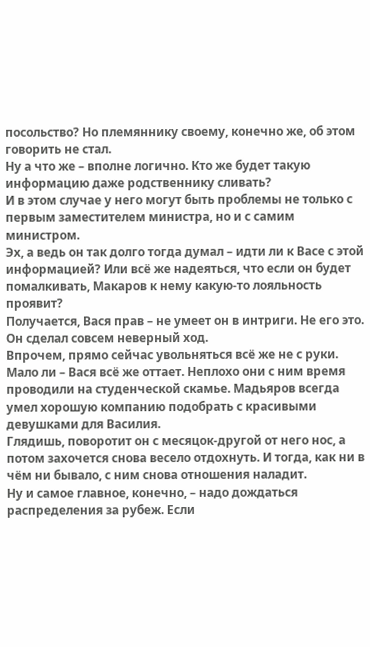посольство? Но племяннику своему, конечно же, об этом говорить не стал.
Ну а что же – вполне логично. Кто же будет такую информацию даже родственнику сливать?
И в этом случае у него могут быть проблемы не только с первым заместителем министра, но и с самим министром.
Эх, а ведь он так долго тогда думал – идти ли к Васе с этой информацией? Или всё же надеяться, что если он будет помалкивать, Макаров к нему какую‑то лояльность проявит?
Получается, Вася прав – не умеет он в интриги. Не его это. Он сделал совсем неверный ход.
Впрочем, прямо сейчас увольняться всё же не с руки. Мало ли – Вася всё же оттает. Неплохо они с ним время проводили на студенческой скамье. Мадьяров всегда умел хорошую компанию подобрать с красивыми девушками для Василия.
Глядишь, поворотит он с месяцок‑другой от него нос, а потом захочется снова весело отдохнуть. И тогда, как ни в чём ни бывало, с ним снова отношения наладит.
Ну и самое главное, конечно, – надо дождаться распределения за рубеж. Если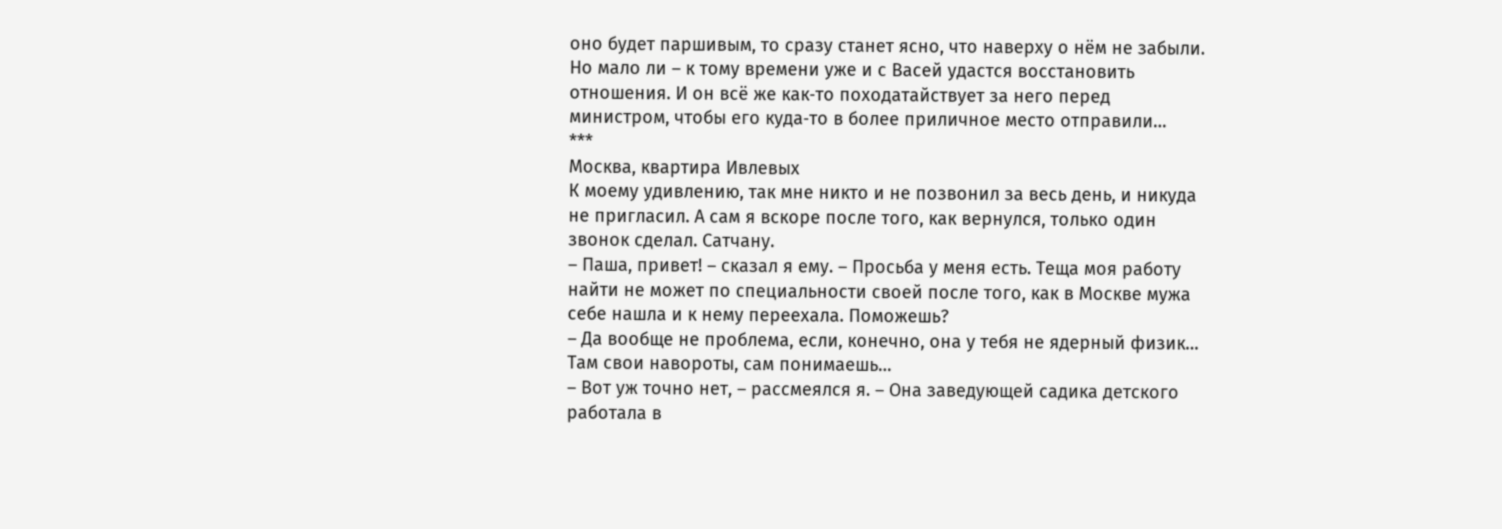оно будет паршивым, то сразу станет ясно, что наверху о нём не забыли. Но мало ли – к тому времени уже и с Васей удастся восстановить отношения. И он всё же как‑то походатайствует за него перед министром, чтобы его куда‑то в более приличное место отправили…
***
Москва, квартира Ивлевых
К моему удивлению, так мне никто и не позвонил за весь день, и никуда не пригласил. А сам я вскоре после того, как вернулся, только один звонок сделал. Сатчану.
– Паша, привет! – сказал я ему. – Просьба у меня есть. Теща моя работу найти не может по специальности своей после того, как в Москве мужа себе нашла и к нему переехала. Поможешь?
– Да вообще не проблема, если, конечно, она у тебя не ядерный физик… Там свои навороты, сам понимаешь…
– Вот уж точно нет, – рассмеялся я. – Она заведующей садика детского работала в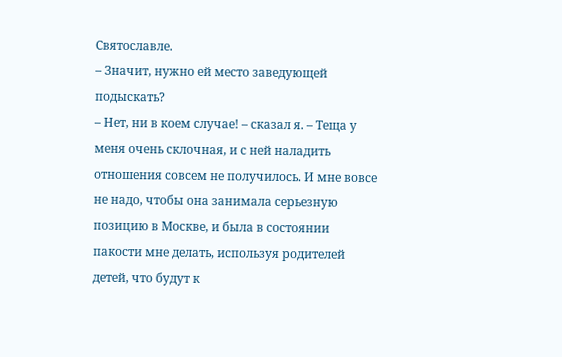Святославле.
– Значит, нужно ей место заведующей подыскать?
– Нет, ни в коем случае! – сказал я. – Теща у меня очень склочная, и с ней наладить отношения совсем не получилось. И мне вовсе не надо, чтобы она занимала серьезную позицию в Москве, и была в состоянии пакости мне делать, используя родителей детей, что будут к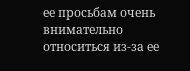ее просьбам очень внимательно относиться из-за ее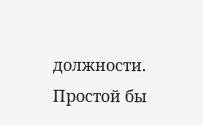должности. Простой бы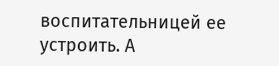воспитательницей ее устроить. А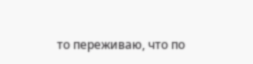то переживаю, что по